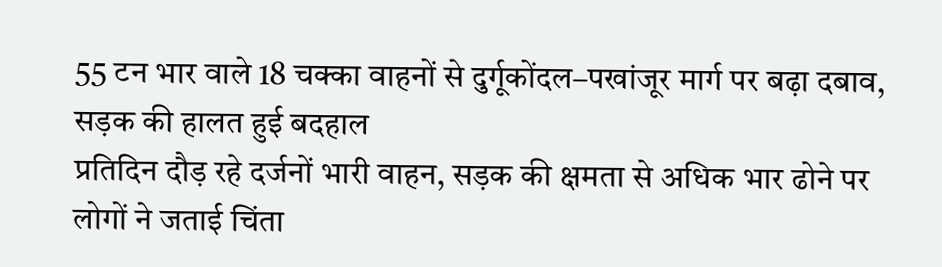55 टन भार वाले 18 चक्का वाहनों से दुर्गूकोंदल–पखांजूर मार्ग पर बढ़ा दबाव, सड़क की हालत हुई बदहाल
प्रतिदिन दौड़ रहे दर्जनों भारी वाहन, सड़क की क्षमता से अधिक भार ढोने पर लोगों ने जताई चिंता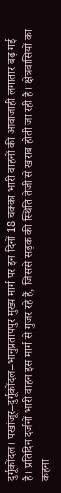दुर्गूकोंदल। पखांजूर–दुर्गूकोंदल–भानुप्रतापपुर मुख्य मार्ग पर इन दिनों 18 चक्का भारी वाहनों की आवाजाही लगातार बढ़ गई है। प्रतिदिन दर्जनों भारी वाहन इस मार्ग से गुजर रहे हैं, जिससे सड़क की स्थिति तेजी से खराब होती जा रही है। क्षेत्रवासियों का कहना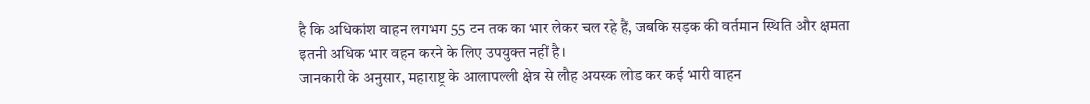है कि अधिकांश वाहन लगभग 55 टन तक का भार लेकर चल रहे हैं, जबकि सड़क की वर्तमान स्थिति और क्षमता इतनी अधिक भार वहन करने के लिए उपयुक्त नहीं है।
जानकारी के अनुसार, महाराष्ट्र के आलापल्ली क्षेत्र से लौह अयस्क लोड कर कई भारी वाहन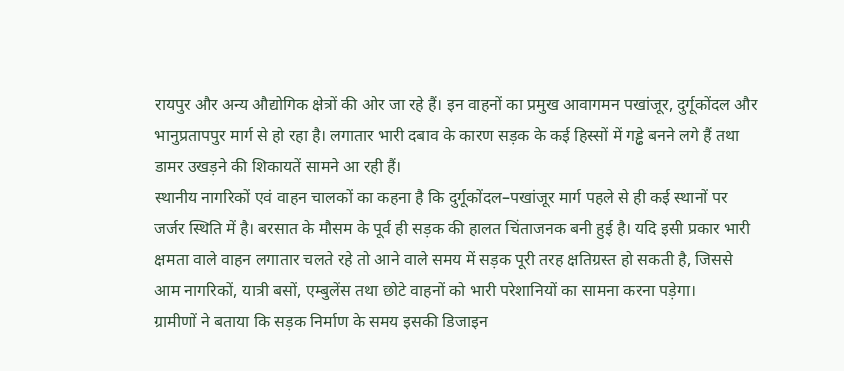रायपुर और अन्य औद्योगिक क्षेत्रों की ओर जा रहे हैं। इन वाहनों का प्रमुख आवागमन पखांजूर, दुर्गूकोंदल और भानुप्रतापपुर मार्ग से हो रहा है। लगातार भारी दबाव के कारण सड़क के कई हिस्सों में गड्ढे बनने लगे हैं तथा डामर उखड़ने की शिकायतें सामने आ रही हैं।
स्थानीय नागरिकों एवं वाहन चालकों का कहना है कि दुर्गूकोंदल–पखांजूर मार्ग पहले से ही कई स्थानों पर जर्जर स्थिति में है। बरसात के मौसम के पूर्व ही सड़क की हालत चिंताजनक बनी हुई है। यदि इसी प्रकार भारी क्षमता वाले वाहन लगातार चलते रहे तो आने वाले समय में सड़क पूरी तरह क्षतिग्रस्त हो सकती है, जिससे आम नागरिकों, यात्री बसों, एम्बुलेंस तथा छोटे वाहनों को भारी परेशानियों का सामना करना पड़ेगा।
ग्रामीणों ने बताया कि सड़क निर्माण के समय इसकी डिजाइन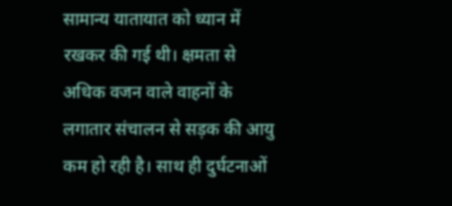सामान्य यातायात को ध्यान में रखकर की गई थी। क्षमता से अधिक वजन वाले वाहनों के लगातार संचालन से सड़क की आयु कम हो रही है। साथ ही दुर्घटनाओं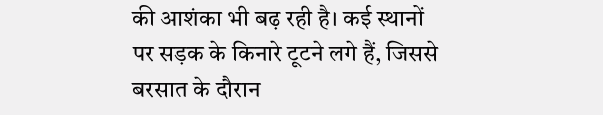की आशंका भी बढ़ रही है। कई स्थानों पर सड़क के किनारे टूटने लगे हैं, जिससे बरसात के दौरान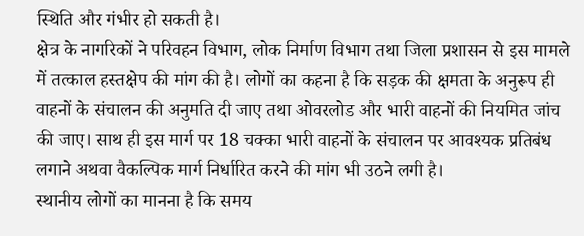स्थिति और गंभीर हो सकती है।
क्षेत्र के नागरिकों ने परिवहन विभाग, लोक निर्माण विभाग तथा जिला प्रशासन से इस मामले में तत्काल हस्तक्षेप की मांग की है। लोगों का कहना है कि सड़क की क्षमता के अनुरूप ही वाहनों के संचालन की अनुमति दी जाए तथा ओवरलोड और भारी वाहनों की नियमित जांच की जाए। साथ ही इस मार्ग पर 18 चक्का भारी वाहनों के संचालन पर आवश्यक प्रतिबंध लगाने अथवा वैकल्पिक मार्ग निर्धारित करने की मांग भी उठने लगी है।
स्थानीय लोगों का मानना है कि समय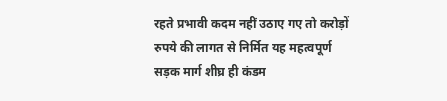रहते प्रभावी कदम नहीं उठाए गए तो करोड़ों रुपये की लागत से निर्मित यह महत्वपूर्ण सड़क मार्ग शीघ्र ही कंडम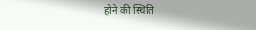होने की स्थिति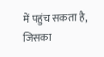में पहुंच सकता है, जिसका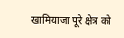खामियाजा पूरे क्षेत्र को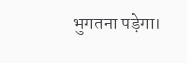भुगतना पड़ेगा।